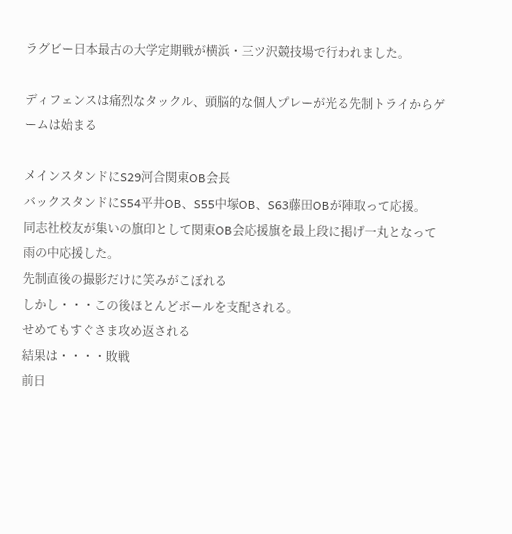ラグビー日本最古の大学定期戦が横浜・三ツ沢競技場で行われました。

ディフェンスは痛烈なタックル、頭脳的な個人プレーが光る先制トライからゲームは始まる

メインスタンドにS29河合関東OB会長
バックスタンドにS54平井OB、S55中塚OB、S63藤田OBが陣取って応援。
同志社校友が集いの旗印として関東OB会応援旗を最上段に掲げ一丸となって雨の中応援した。
先制直後の撮影だけに笑みがこぼれる
しかし・・・この後ほとんどボールを支配される。
せめてもすぐさま攻め返される
結果は・・・・敗戦
前日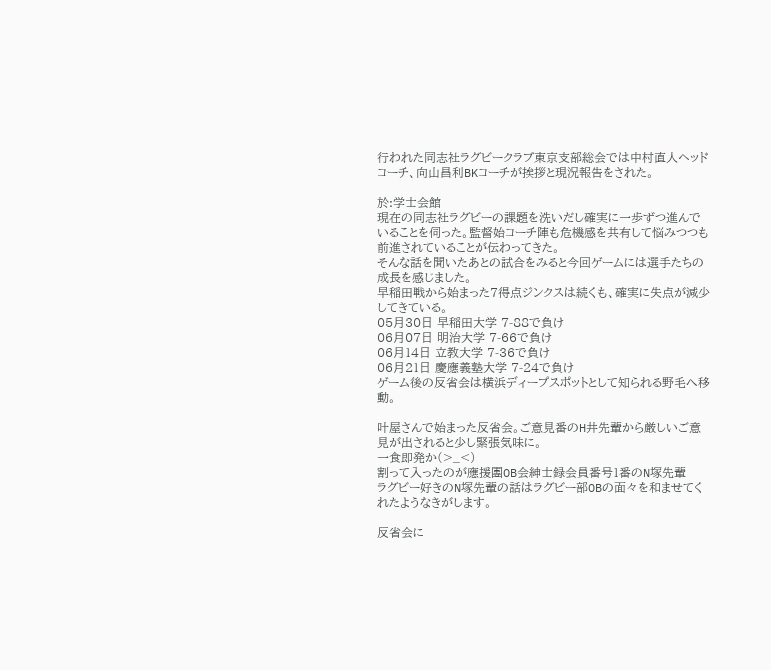行われた同志社ラグビークラブ東京支部総会では中村直人ヘッドコーチ、向山昌利BKコーチが挨拶と現況報告をされた。

於:学士会館
現在の同志社ラグビーの課題を洗いだし確実に一歩ずつ進んでいることを伺った。監督始コーチ陣も危機感を共有して悩みつつも前進されていることが伝わってきた。
そんな話を聞いたあとの試合をみると今回ゲームには選手たちの成長を感じました。
早稲田戦から始まった7得点ジンクスは続くも、確実に失点が減少してきている。
05月30日 早稲田大学 7-88で負け
06月07日 明治大学 7-66で負け
06月14日 立教大学 7-36で負け
06月21日 慶應義塾大学 7-24で負け
ゲーム後の反省会は横浜ディープスポットとして知られる野毛へ移動。

叶屋さんで始まった反省会。ご意見番のH井先輩から厳しいご意見が出されると少し緊張気味に。
一食即発か(>_<)
割って入ったのが應援團OB会紳士録会員番号1番のN塚先輩
ラグビー好きのN塚先輩の話はラグビー部OBの面々を和ませてくれたようなきがします。

反省会に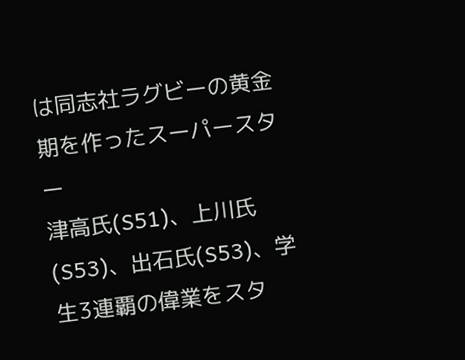は同志社ラグビーの黄金期を作ったスーパースター
津高氏(S51)、上川氏(S53)、出石氏(S53)、学生3連覇の偉業をスタ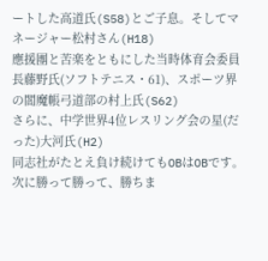ートした高道氏(S58)とご子息。そしてマネージャー松村さん(H18)
應援團と苦楽をともにした当時体育会委員長藤野氏(ソフトテニス・61)、スポーツ界の閻魔帳弓道部の村上氏(S62)
さらに、中学世界4位レスリング会の星(だった)大河氏(H2)
同志社がたとえ負け続けてもOBはOBです。次に勝って勝って、勝ちま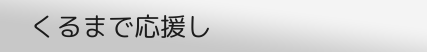くるまで応援し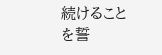続けることを誓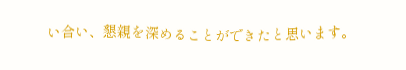い合い、懇親を深めることができたと思います。